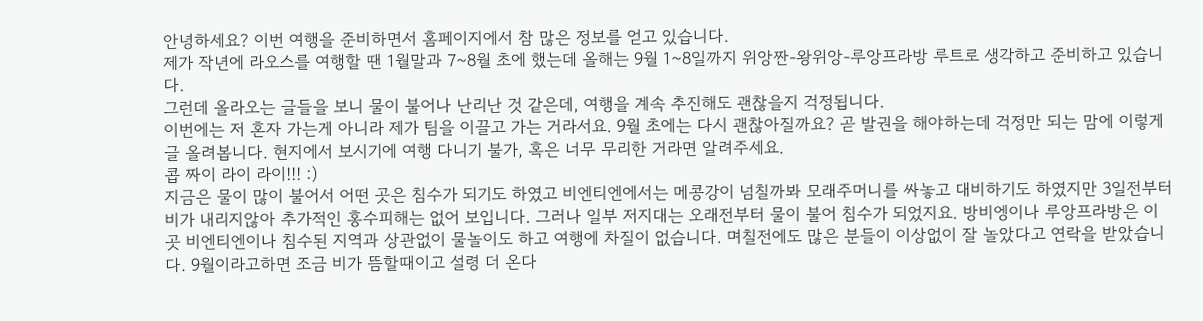안녕하세요? 이번 여행을 준비하면서 홈페이지에서 참 많은 정보를 얻고 있습니다.
제가 작년에 라오스를 여행할 땐 1월말과 7~8월 초에 했는데 올해는 9월 1~8일까지 위앙짠-왕위앙-루앙프라방 루트로 생각하고 준비하고 있습니다.
그런데 올라오는 글들을 보니 물이 불어나 난리난 것 같은데, 여행을 계속 추진해도 괜찮을지 걱정됩니다.
이번에는 저 혼자 가는게 아니라 제가 팀을 이끌고 가는 거라서요. 9월 초에는 다시 괜찮아질까요? 곧 발권을 해야하는데 걱정만 되는 맘에 이렇게 글 올려봅니다. 현지에서 보시기에 여행 다니기 불가, 혹은 너무 무리한 거라면 알려주세요.
콥 짜이 라이 라이!!! :)
지금은 물이 많이 불어서 어떤 곳은 침수가 되기도 하였고 비엔티엔에서는 메콩강이 넘칠까봐 모래주머니를 싸놓고 대비하기도 하였지만 3일전부터 비가 내리지않아 추가적인 홍수피해는 없어 보입니다. 그러나 일부 저지대는 오래전부터 물이 불어 침수가 되었지요. 방비엥이나 루앙프라방은 이곳 비엔티엔이나 침수된 지역과 상관없이 물놀이도 하고 여행에 차질이 없습니다. 며칠전에도 많은 분들이 이상없이 잘 놀았다고 연락을 받았습니다. 9월이라고하면 조금 비가 뜸할때이고 설령 더 온다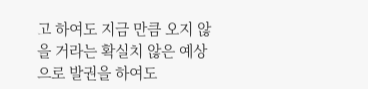고 하여도 지금 만큼 오지 않을 거라는 확실치 않은 예상으로 발권을 하여도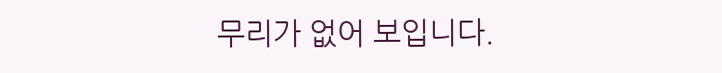무리가 없어 보입니다.